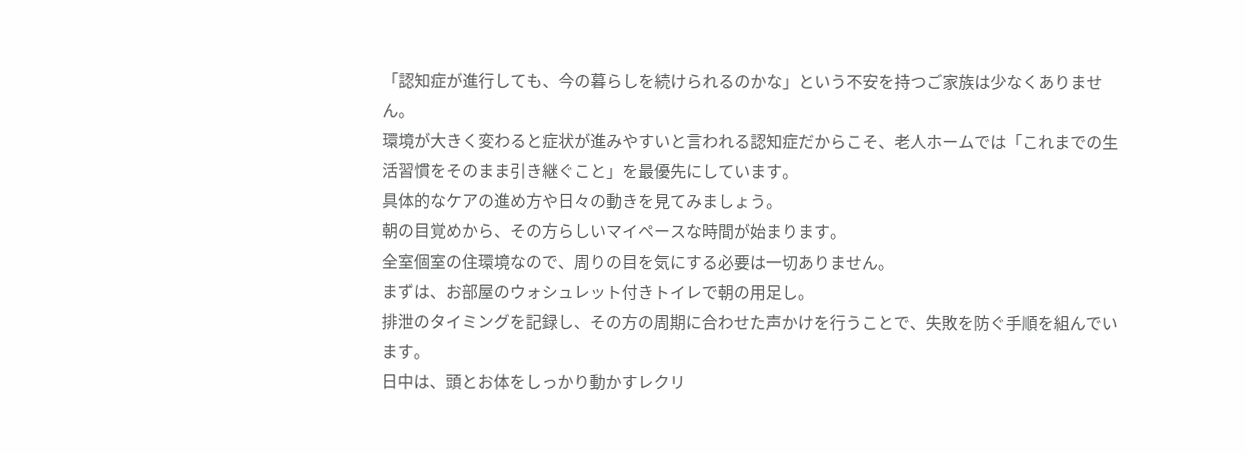「認知症が進行しても、今の暮らしを続けられるのかな」という不安を持つご家族は少なくありません。
環境が大きく変わると症状が進みやすいと言われる認知症だからこそ、老人ホームでは「これまでの生活習慣をそのまま引き継ぐこと」を最優先にしています。
具体的なケアの進め方や日々の動きを見てみましょう。
朝の目覚めから、その方らしいマイペースな時間が始まります。
全室個室の住環境なので、周りの目を気にする必要は一切ありません。
まずは、お部屋のウォシュレット付きトイレで朝の用足し。
排泄のタイミングを記録し、その方の周期に合わせた声かけを行うことで、失敗を防ぐ手順を組んでいます。
日中は、頭とお体をしっかり動かすレクリ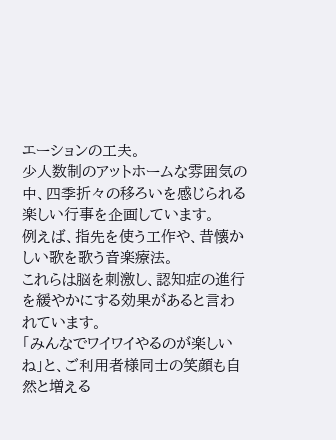エーションの工夫。
少人数制のアットホームな雰囲気の中、四季折々の移ろいを感じられる楽しい行事を企画しています。
例えば、指先を使う工作や、昔懐かしい歌を歌う音楽療法。
これらは脳を刺激し、認知症の進行を緩やかにする効果があると言われています。
「みんなでワイワイやるのが楽しいね」と、ご利用者様同士の笑顔も自然と増える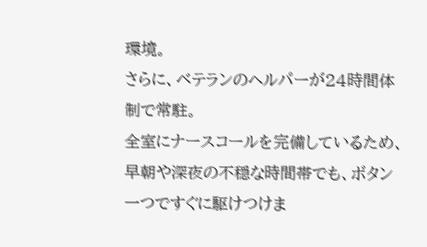環境。
さらに、ベテランのヘルパーが24時間体制で常駐。
全室にナースコールを完備しているため、早朝や深夜の不穏な時間帯でも、ボタン一つですぐに駆けつけま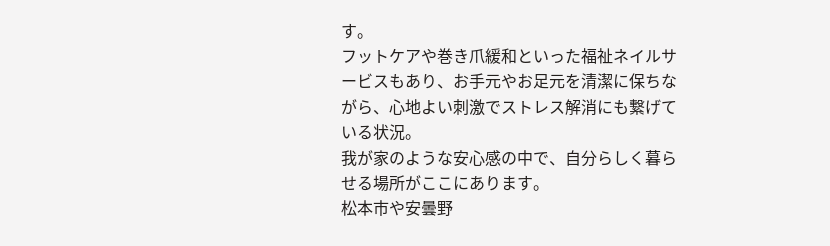す。
フットケアや巻き爪緩和といった福祉ネイルサービスもあり、お手元やお足元を清潔に保ちながら、心地よい刺激でストレス解消にも繋げている状況。
我が家のような安心感の中で、自分らしく暮らせる場所がここにあります。
松本市や安曇野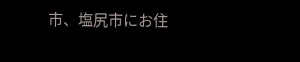市、塩尻市にお住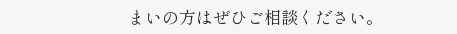まいの方はぜひご相談ください。